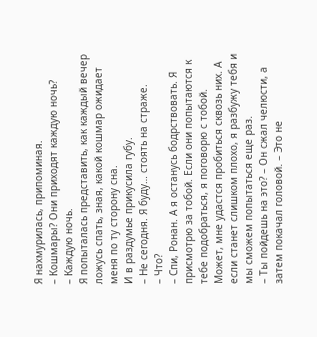Я нахмурилась, припоминая.
– Кошмары? Они приходят каждую ночь?
– Каждую ночь.
Я попыталась представить, как каждый вечер ложусь спать, зная, какой кошмар ожидает меня по ту сторону сна.
И в раздумье прикусила губу.
– Не сегодня. Я буду… стоять на страже.
– Что?
– Спи, Ронан. А я останусь бодрствовать. Я присмотрю за тобой. Если они попытаются к тебе подобраться, я поговорю с тобой. Может, мне удастся пробиться сквозь них. А если станет слишком плохо, я разбужу тебя и мы сможем попытаться еще раз.
– Ты пойдешь на это? – Он сжал челюсти, а затем покачал головой. – Это не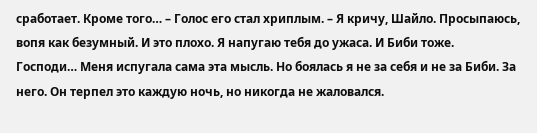сработает. Кроме того… – Голос его стал хриплым. – Я кричу, Шайло. Просыпаюсь, вопя как безумный. И это плохо. Я напугаю тебя до ужаса. И Биби тоже.
Господи… Меня испугала сама эта мысль. Но боялась я не за себя и не за Биби. За него. Он терпел это каждую ночь, но никогда не жаловался.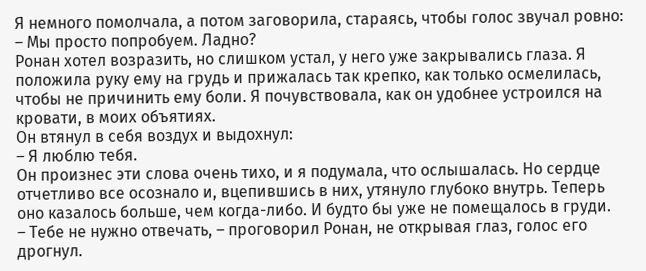Я немного помолчала, а потом заговорила, стараясь, чтобы голос звучал ровно:
– Мы просто попробуем. Ладно?
Ронан хотел возразить, но слишком устал, у него уже закрывались глаза. Я положила руку ему на грудь и прижалась так крепко, как только осмелилась, чтобы не причинить ему боли. Я почувствовала, как он удобнее устроился на кровати, в моих объятиях.
Он втянул в себя воздух и выдохнул:
– Я люблю тебя.
Он произнес эти слова очень тихо, и я подумала, что ослышалась. Но сердце отчетливо все осознало и, вцепившись в них, утянуло глубоко внутрь. Теперь оно казалось больше, чем когда-либо. И будто бы уже не помещалось в груди.
– Тебе не нужно отвечать, – проговорил Ронан, не открывая глаз, голос его дрогнул.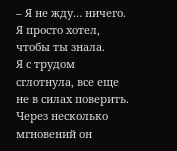– Я не жду… ничего. Я просто хотел, чтобы ты знала.
Я с трудом сглотнула, все еще не в силах поверить. Через несколько мгновений он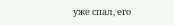уже спал, его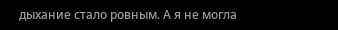дыхание стало ровным. А я не могла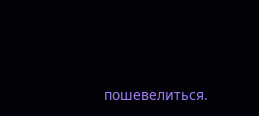пошевелиться.